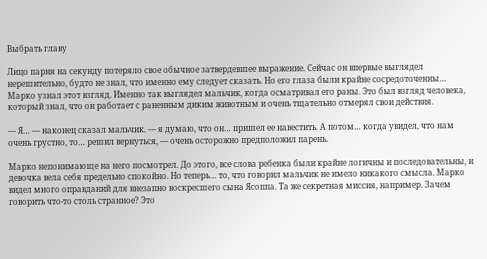Выбрать главу

Лицо парня на секунду потеряло свое обычное затвердевшее выражение. Сейчас он впервые выглядел нерешительно, будто не знал, что именно ему следует сказать. Но его глаза были крайне сосредоточенны… Марко узнал этот взгляд. Именно так выглядел мальчик, когда осматривал его раны. Это был взгляд человека, который знал, что он работает с раненным диким животным и очень тщательно отмерял свои действия.

— Я… — наконец сказал мальчик. — я думаю, что он… пришел ее навестить. А потом… когда увидел, что нам очень грустно, то… решил вернуться, — очень осторожно предположил парень.

Марко непонимающе на него посмотрел. До этого, все слова ребенка были крайне логичны и последовательны, и девочка вела себя предельно спокойно. Но теперь… то, что говорил мальчик не имело никакого смысла. Марко видел много оправданий для внезапно воскресшего сына Ясоппа. Та же секретная миссия, например. Зачем говорить что-то столь странное? Это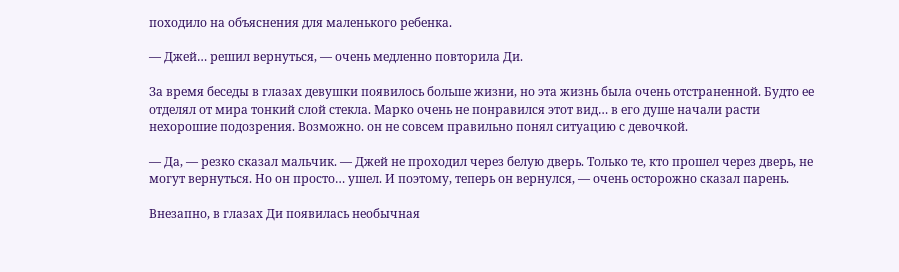походило на объяснения для маленького ребенка.

— Джей… решил вернуться, — очень медленно повторила Ди.

За время беседы в глазах девушки появилось больше жизни, но эта жизнь была очень отстраненной. Будто ее отделял от мира тонкий слой стекла. Марко очень не понравился этот вид… в его душе начали расти нехорошие подозрения. Возможно. он не совсем правильно понял ситуацию с девочкой.

— Да, — резко сказал мальчик. — Джей не проходил через белую дверь. Только те, кто прошел через дверь, не могут вернуться. Но он просто… ушел. И поэтому, теперь он вернулся, — очень осторожно сказал парень.

Внезапно, в глазах Ди появилась необычная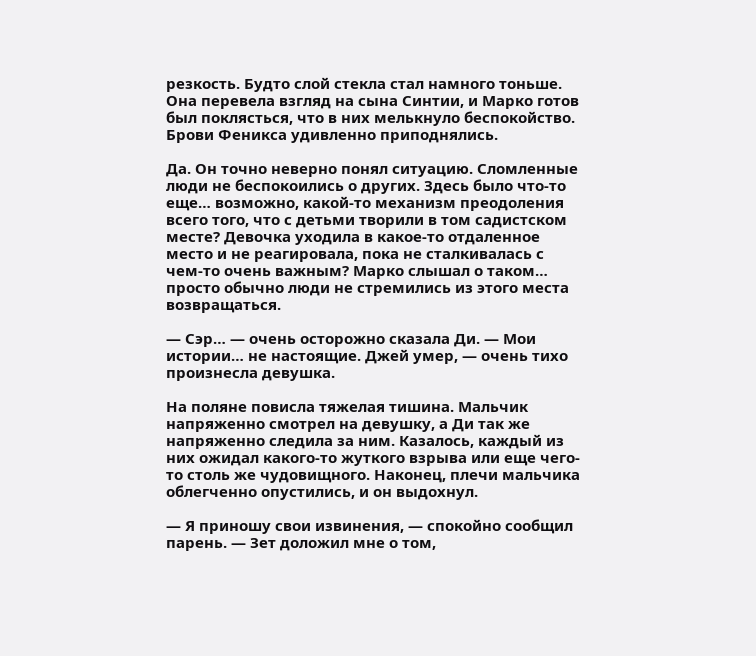резкость. Будто слой стекла стал намного тоньше. Она перевела взгляд на сына Синтии, и Марко готов был поклясться, что в них мелькнуло беспокойство. Брови Феникса удивленно приподнялись.

Да. Он точно неверно понял ситуацию. Сломленные люди не беспокоились о других. Здесь было что-то еще… возможно, какой-то механизм преодоления всего того, что с детьми творили в том садистском месте? Девочка уходила в какое-то отдаленное место и не реагировала, пока не сталкивалась с чем-то очень важным? Марко слышал о таком… просто обычно люди не стремились из этого места возвращаться.

— Сэр… — очень осторожно сказала Ди. — Мои истории… не настоящие. Джей умер, — очень тихо произнесла девушка.

На поляне повисла тяжелая тишина. Мальчик напряженно смотрел на девушку, а Ди так же напряженно следила за ним. Казалось, каждый из них ожидал какого-то жуткого взрыва или еще чего-то столь же чудовищного. Наконец, плечи мальчика облегченно опустились, и он выдохнул.

— Я приношу свои извинения, — спокойно сообщил парень. — Зет доложил мне о том,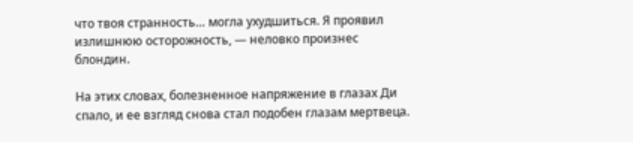что твоя странность… могла ухудшиться. Я проявил излишнюю осторожность, — неловко произнес блондин.

На этих словах, болезненное напряжение в глазах Ди спало, и ее взгляд снова стал подобен глазам мертвеца.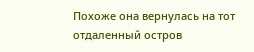Похоже она вернулась на тот отдаленный остров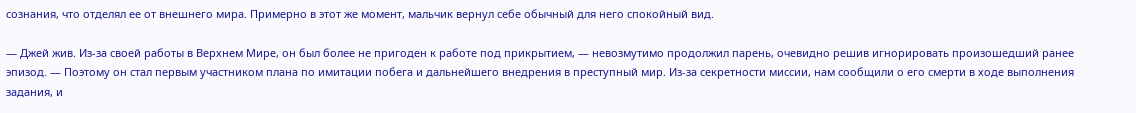сознания, что отделял ее от внешнего мира. Примерно в этот же момент, мальчик вернул себе обычный для него спокойный вид.

— Джей жив. Из-за своей работы в Верхнем Мире, он был более не пригоден к работе под прикрытием, — невозмутимо продолжил парень, очевидно решив игнорировать произошедший ранее эпизод. — Поэтому он стал первым участником плана по имитации побега и дальнейшего внедрения в преступный мир. Из-за секретности миссии, нам сообщили о его смерти в ходе выполнения задания, и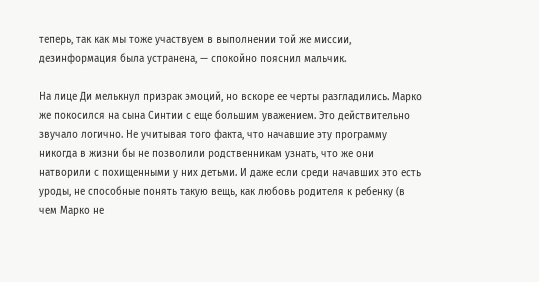теперь, так как мы тоже участвуем в выполнении той же миссии, дезинформация была устранена, — спокойно пояснил мальчик.

На лице Ди мелькнул призрак эмоций, но вскоре ее черты разгладились. Марко же покосился на сына Синтии с еще большим уважением. Это действительно звучало логично. Не учитывая того факта, что начавшие эту программу никогда в жизни бы не позволили родственникам узнать, что же они натворили с похищенными у них детьми. И даже если среди начавших это есть уроды, не способные понять такую вещь, как любовь родителя к ребенку (в чем Марко не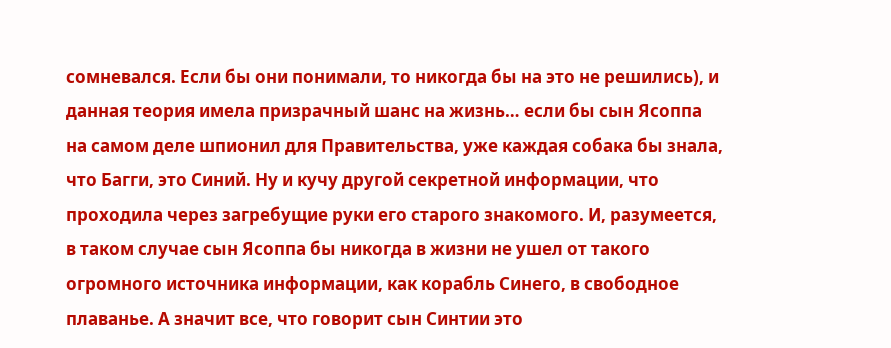сомневался. Если бы они понимали, то никогда бы на это не решились), и данная теория имела призрачный шанс на жизнь… если бы сын Ясоппа на самом деле шпионил для Правительства, уже каждая собака бы знала, что Багги, это Синий. Ну и кучу другой секретной информации, что проходила через загребущие руки его старого знакомого. И, разумеется, в таком случае сын Ясоппа бы никогда в жизни не ушел от такого огромного источника информации, как корабль Синего, в свободное плаванье. А значит все, что говорит сын Синтии это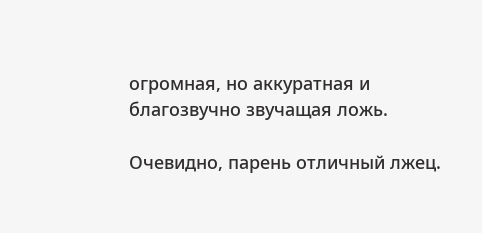огромная, но аккуратная и благозвучно звучащая ложь.

Очевидно, парень отличный лжец.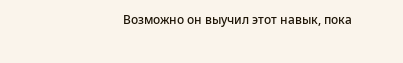Возможно он выучил этот навык, пока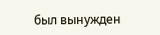был вынужден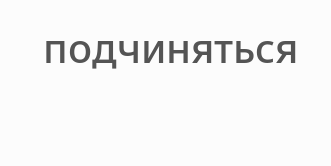подчиняться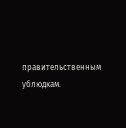правительственным ублюдкам.